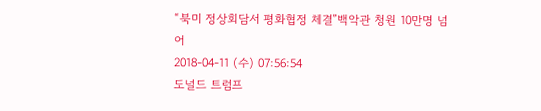“북미 정상회담서 평화협정 체결”백악관 청원 10만명 넘어
2018-04-11 (수) 07:56:54
도널드 트럼프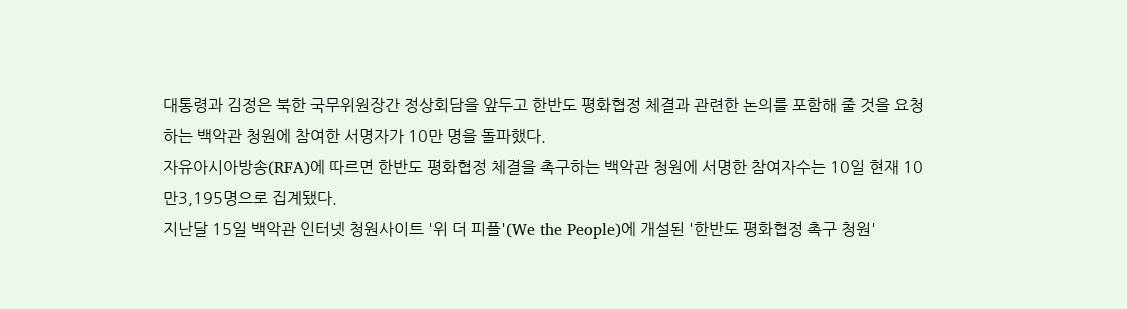대통령과 김정은 북한 국무위원장간 정상회담을 앞두고 한반도 평화협정 체결과 관련한 논의를 포함해 줄 것을 요청하는 백악관 청원에 참여한 서명자가 10만 명을 돌파했다.
자유아시아방송(RFA)에 따르면 한반도 평화협정 체결을 촉구하는 백악관 청원에 서명한 참여자수는 10일 현재 10만3,195명으로 집계됐다.
지난달 15일 백악관 인터넷 청원사이트 '위 더 피플'(We the People)에 개설된 '한반도 평화협정 촉구 청원'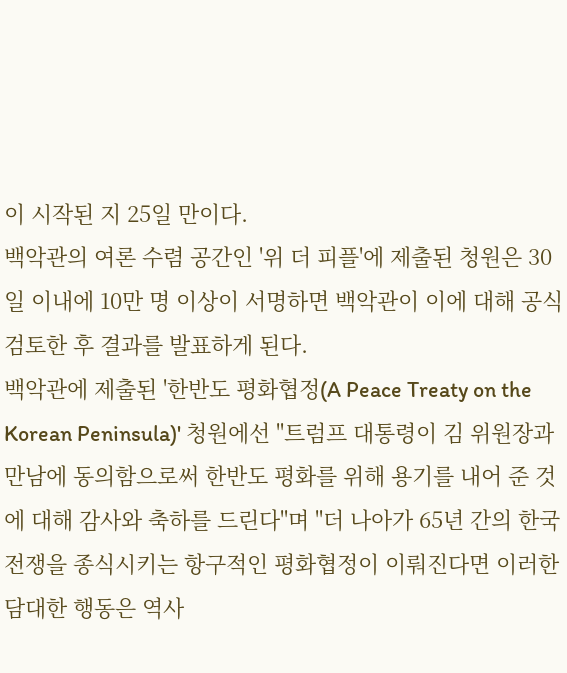이 시작된 지 25일 만이다.
백악관의 여론 수렴 공간인 '위 더 피플'에 제출된 청원은 30일 이내에 10만 명 이상이 서명하면 백악관이 이에 대해 공식 검토한 후 결과를 발표하게 된다.
백악관에 제출된 '한반도 평화협정(A Peace Treaty on the Korean Peninsula)' 청원에선 "트럼프 대통령이 김 위원장과 만남에 동의함으로써 한반도 평화를 위해 용기를 내어 준 것에 대해 감사와 축하를 드린다"며 "더 나아가 65년 간의 한국 전쟁을 종식시키는 항구적인 평화협정이 이뤄진다면 이러한 담대한 행동은 역사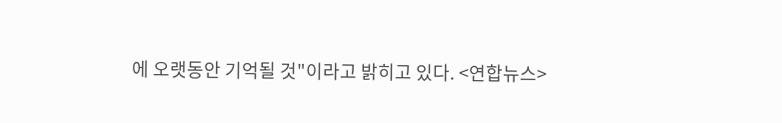에 오랫동안 기억될 것"이라고 밝히고 있다. <연합뉴스>